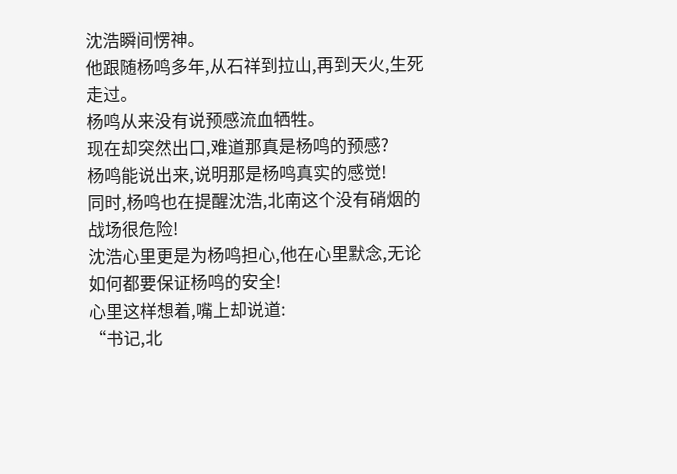沈浩瞬间愣神。
他跟随杨鸣多年,从石祥到拉山,再到天火,生死走过。
杨鸣从来没有说预感流血牺牲。
现在却突然出口,难道那真是杨鸣的预感?
杨鸣能说出来,说明那是杨鸣真实的感觉!
同时,杨鸣也在提醒沈浩,北南这个没有硝烟的战场很危险!
沈浩心里更是为杨鸣担心,他在心里默念,无论如何都要保证杨鸣的安全!
心里这样想着,嘴上却说道:
“书记,北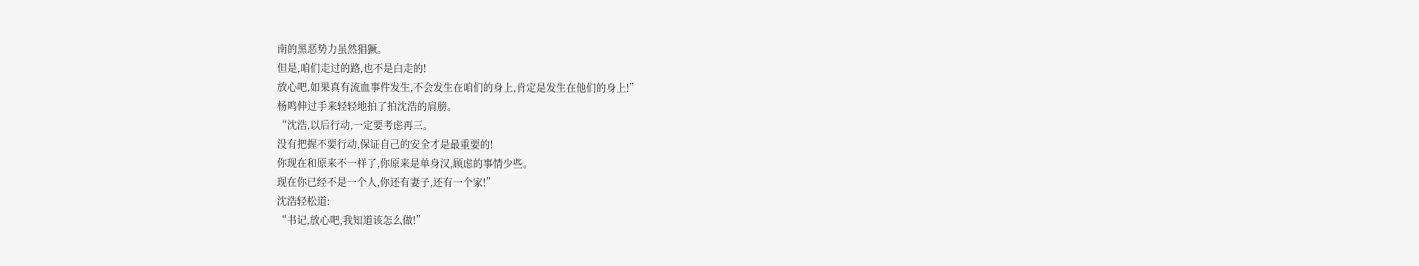南的黑恶势力虽然猖獗。
但是,咱们走过的路,也不是白走的!
放心吧,如果真有流血事件发生,不会发生在咱们的身上,肯定是发生在他们的身上!”
杨鸣伸过手来轻轻地拍了拍沈浩的肩膀。
“沈浩,以后行动,一定要考虑再三。
没有把握不要行动,保证自己的安全才是最重要的!
你现在和原来不一样了,你原来是单身汉,顾虑的事情少些。
现在你已经不是一个人,你还有妻子,还有一个家!”
沈浩轻松道:
“书记,放心吧,我知道该怎么做!”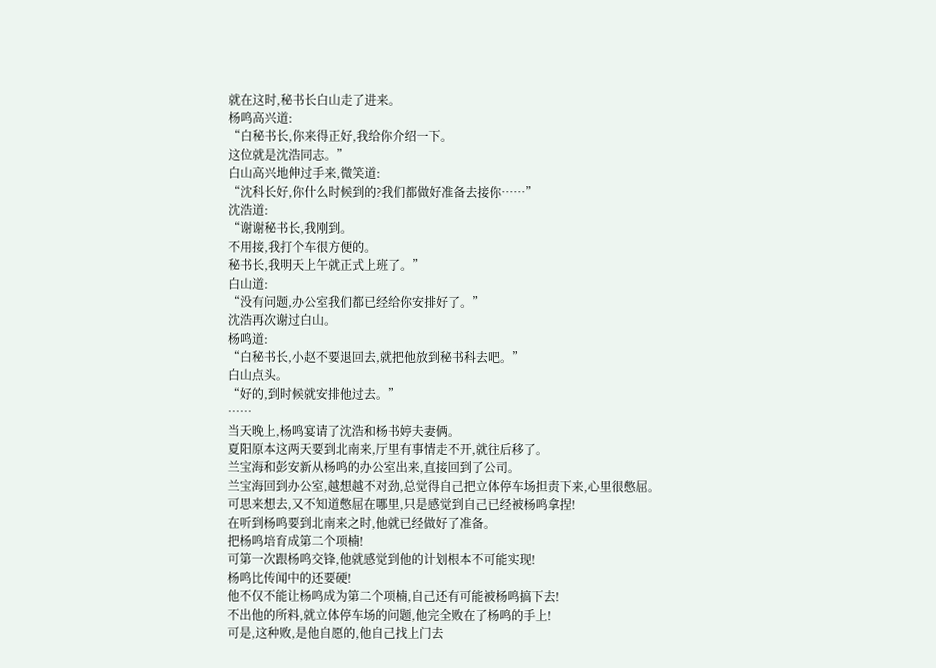就在这时,秘书长白山走了进来。
杨鸣高兴道:
“白秘书长,你来得正好,我给你介绍一下。
这位就是沈浩同志。”
白山高兴地伸过手来,微笑道:
“沈科长好,你什么时候到的?我们都做好准备去接你……”
沈浩道:
“谢谢秘书长,我刚到。
不用接,我打个车很方便的。
秘书长,我明天上午就正式上班了。”
白山道:
“没有问题,办公室我们都已经给你安排好了。”
沈浩再次谢过白山。
杨鸣道:
“白秘书长,小赵不要退回去,就把他放到秘书科去吧。”
白山点头。
“好的,到时候就安排他过去。”
……
当天晚上,杨鸣宴请了沈浩和杨书婷夫妻俩。
夏阳原本这两天要到北南来,厅里有事情走不开,就往后移了。
兰宝海和彭安新从杨鸣的办公室出来,直接回到了公司。
兰宝海回到办公室,越想越不对劲,总觉得自己把立体停车场担责下来,心里很憋屈。
可思来想去,又不知道憋屈在哪里,只是感觉到自己已经被杨鸣拿捏!
在听到杨鸣要到北南来之时,他就已经做好了准备。
把杨鸣培育成第二个项楠!
可第一次跟杨鸣交锋,他就感觉到他的计划根本不可能实现!
杨鸣比传闻中的还要硬!
他不仅不能让杨鸣成为第二个项楠,自己还有可能被杨鸣搞下去!
不出他的所料,就立体停车场的问题,他完全败在了杨鸣的手上!
可是,这种败,是他自愿的,他自己找上门去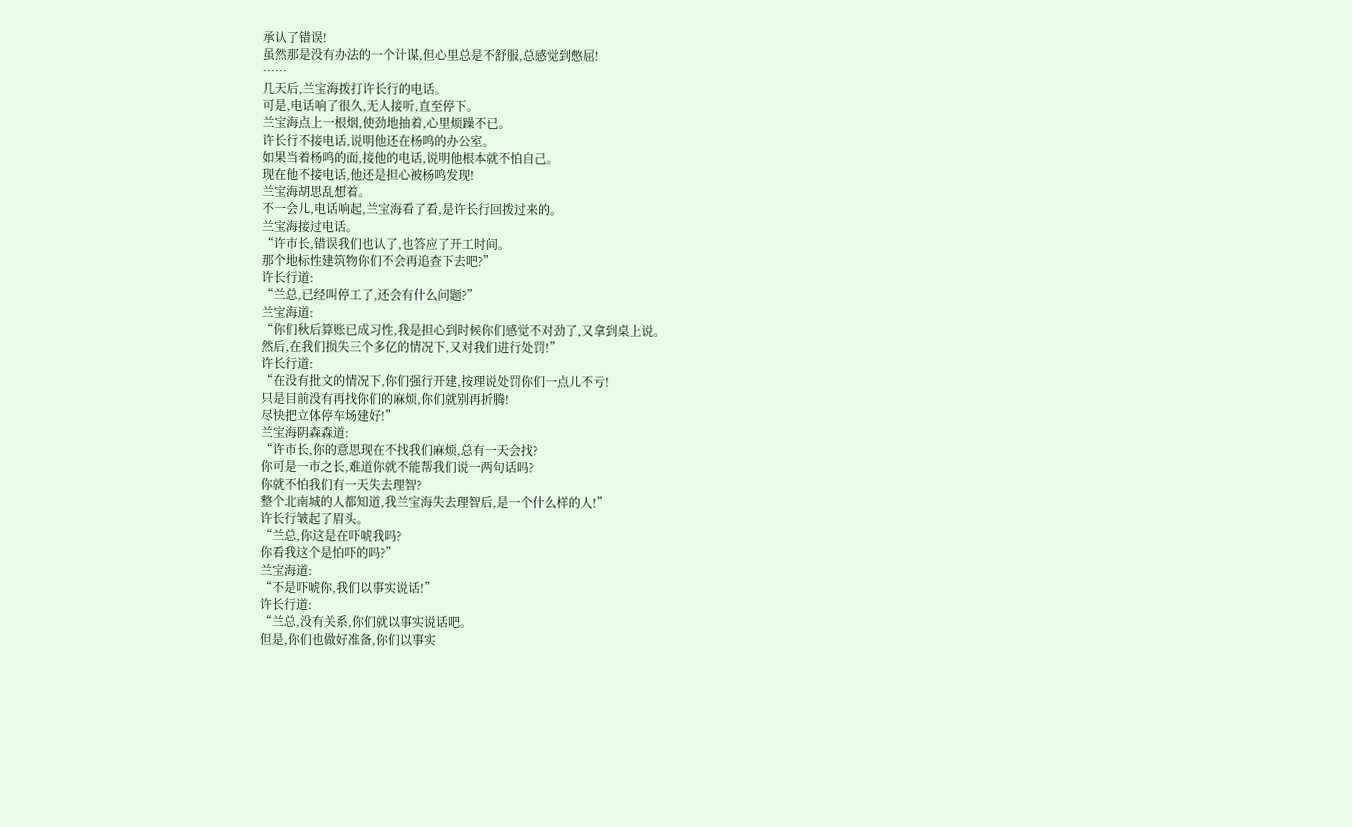承认了错误!
虽然那是没有办法的一个计谋,但心里总是不舒服,总感觉到憋屈!
……
几天后,兰宝海拨打许长行的电话。
可是,电话响了很久,无人接听,直至停下。
兰宝海点上一根烟,使劲地抽着,心里烦躁不已。
许长行不接电话,说明他还在杨鸣的办公室。
如果当着杨鸣的面,接他的电话,说明他根本就不怕自己。
现在他不接电话,他还是担心被杨鸣发现!
兰宝海胡思乱想着。
不一会儿,电话响起,兰宝海看了看,是许长行回拨过来的。
兰宝海接过电话。
“许市长,错误我们也认了,也答应了开工时间。
那个地标性建筑物你们不会再追查下去吧?”
许长行道:
“兰总,已经叫停工了,还会有什么问题?”
兰宝海道:
“你们秋后算账已成习性,我是担心到时候你们感觉不对劲了,又拿到桌上说。
然后,在我们损失三个多亿的情况下,又对我们进行处罚!”
许长行道:
“在没有批文的情况下,你们强行开建,按理说处罚你们一点儿不亏!
只是目前没有再找你们的麻烦,你们就别再折腾!
尽快把立体停车场建好!”
兰宝海阴森森道:
“许市长,你的意思现在不找我们麻烦,总有一天会找?
你可是一市之长,难道你就不能帮我们说一两句话吗?
你就不怕我们有一天失去理智?
整个北南城的人都知道,我兰宝海失去理智后,是一个什么样的人!”
许长行皱起了眉头。
“兰总,你这是在吓唬我吗?
你看我这个是怕吓的吗?”
兰宝海道:
“不是吓唬你,我们以事实说话!”
许长行道:
“兰总,没有关系,你们就以事实说话吧。
但是,你们也做好准备,你们以事实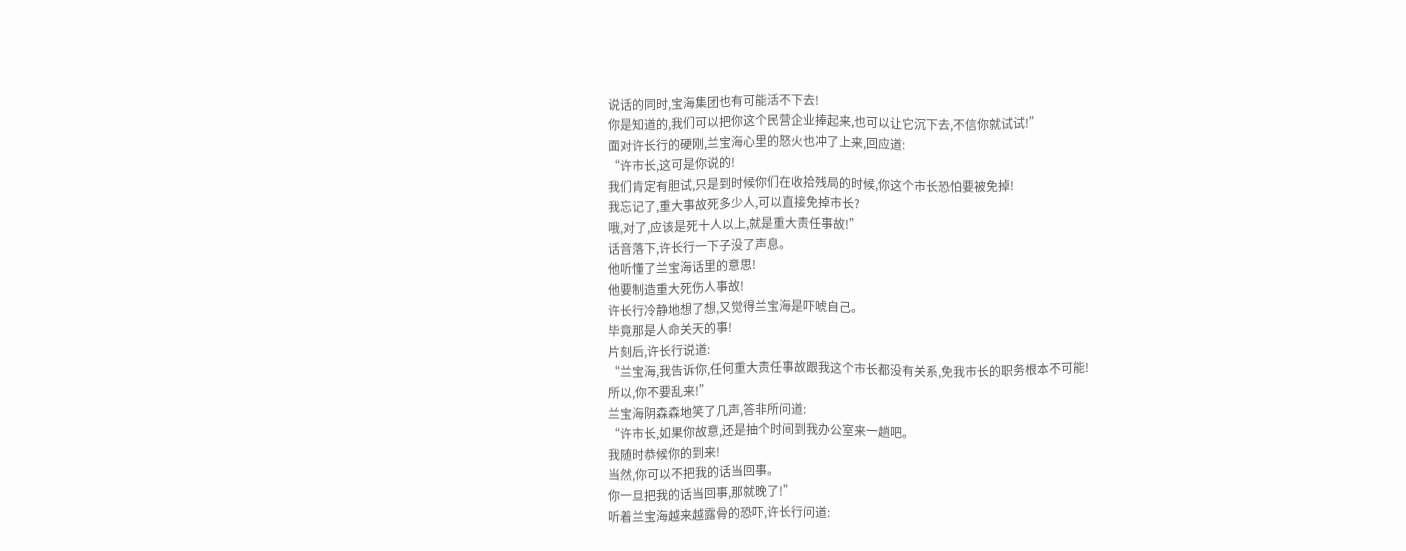说话的同时,宝海集团也有可能活不下去!
你是知道的,我们可以把你这个民营企业捧起来,也可以让它沉下去,不信你就试试!”
面对许长行的硬刚,兰宝海心里的怒火也冲了上来,回应道:
“许市长,这可是你说的!
我们肯定有胆试,只是到时候你们在收拾残局的时候,你这个市长恐怕要被免掉!
我忘记了,重大事故死多少人,可以直接免掉市长?
哦,对了,应该是死十人以上,就是重大责任事故!”
话音落下,许长行一下子没了声息。
他听懂了兰宝海话里的意思!
他要制造重大死伤人事故!
许长行冷静地想了想,又觉得兰宝海是吓唬自己。
毕竟那是人命关天的事!
片刻后,许长行说道:
“兰宝海,我告诉你,任何重大责任事故跟我这个市长都没有关系,免我市长的职务根本不可能!
所以,你不要乱来!”
兰宝海阴森森地笑了几声,答非所问道:
“许市长,如果你故意,还是抽个时间到我办公室来一趟吧。
我随时恭候你的到来!
当然,你可以不把我的话当回事。
你一旦把我的话当回事,那就晚了!”
听着兰宝海越来越露骨的恐吓,许长行问道: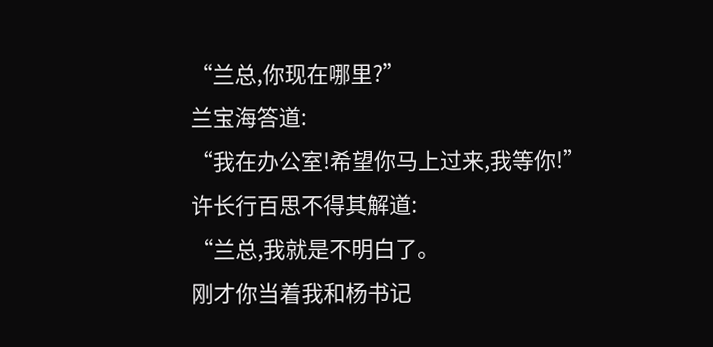“兰总,你现在哪里?”
兰宝海答道:
“我在办公室!希望你马上过来,我等你!”
许长行百思不得其解道:
“兰总,我就是不明白了。
刚才你当着我和杨书记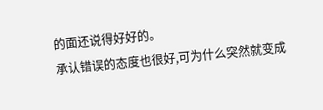的面还说得好好的。
承认错误的态度也很好,可为什么突然就变成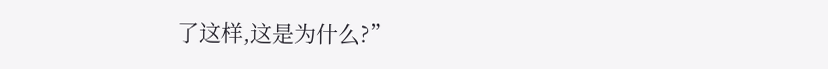了这样,这是为什么?”